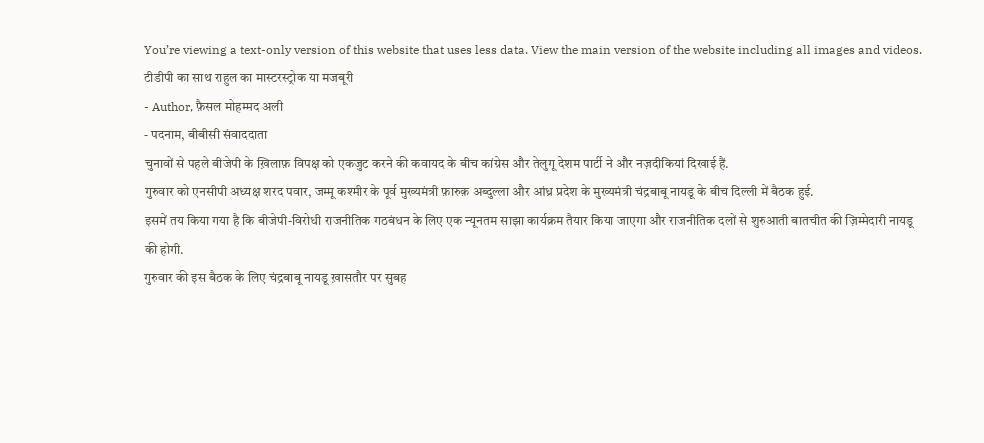You’re viewing a text-only version of this website that uses less data. View the main version of the website including all images and videos.
टीडीपी का साथ राहुल का मास्टरस्ट्रोक या मजबूरी
- Author, फ़ैसल मोहम्मद अली
- पदनाम, बीबीसी संवाददाता
चुनावों से पहले बीजेपी के ख़िलाफ़ विपक्ष को एकजुट करने की कवायद के बीच कांग्रेस और तेलुगू देशम पार्टी ने और नज़दीकियां दिखाई हैं.
गुरुवार को एनसीपी अध्यक्ष शरद पवार, जम्मू कश्मीर के पूर्व मुख्यमंत्री फ़ारुक़ अब्दुल्ला और आंध्र प्रदेश के मुख्यमंत्री चंद्रबाबू नायडू के बीच दिल्ली में बैठक हुई.
इसमें तय किया गया है कि बीजेपी-विरोधी राजनीतिक गठबंधन के लिए एक न्यूनतम साझा कार्यक्रम तैयार किया जाएगा और राजनीतिक दलों से शुरुआती बातचीत की ज़िम्मेदारी नायडू की होगी.
गुरुवार की इस बैठक के लिए चंद्रबाबू नायडू ख़ासतौर पर सुबह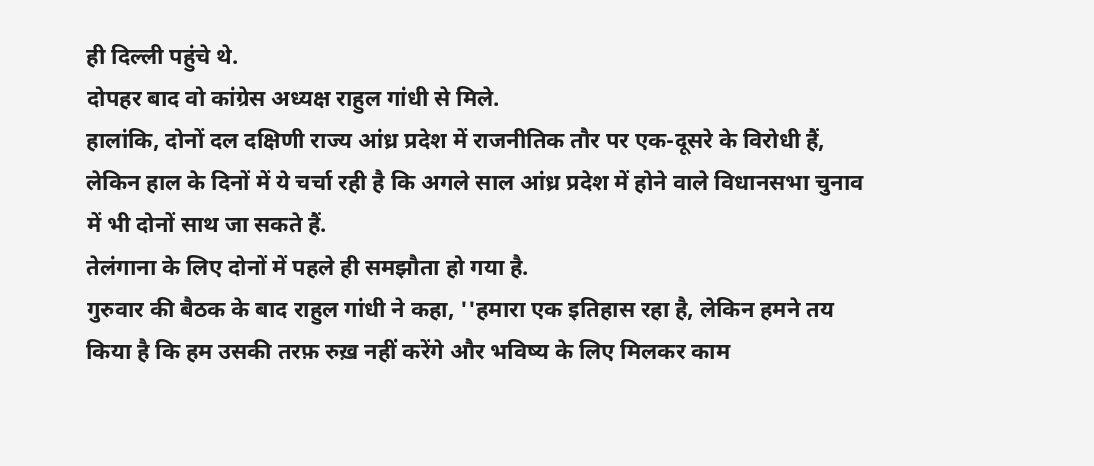ही दिल्ली पहुंचे थे.
दोपहर बाद वो कांग्रेस अध्यक्ष राहुल गांधी से मिले.
हालांकि, दोनों दल दक्षिणी राज्य आंध्र प्रदेश में राजनीतिक तौर पर एक-दूसरे के विरोधी हैं, लेकिन हाल के दिनों में ये चर्चा रही है कि अगले साल आंध्र प्रदेश में होने वाले विधानसभा चुनाव में भी दोनों साथ जा सकते हैं.
तेलंगाना के लिए दोनों में पहले ही समझौता हो गया है.
गुरुवार की बैठक के बाद राहुल गांधी ने कहा, ''हमारा एक इतिहास रहा है, लेकिन हमने तय किया है कि हम उसकी तरफ़ रुख़ नहीं करेंगे और भविष्य के लिए मिलकर काम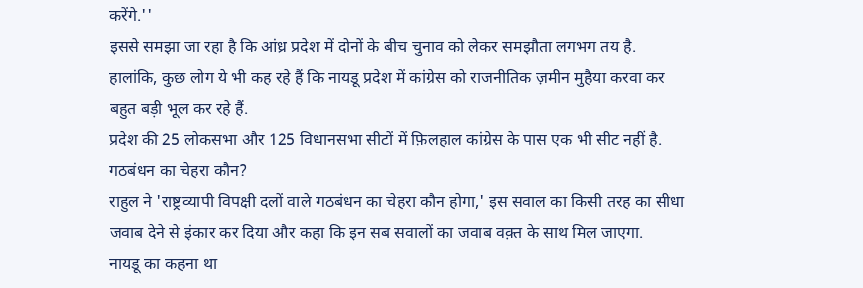करेंगे.''
इससे समझा जा रहा है कि आंध्र प्रदेश में दोनों के बीच चुनाव को लेकर समझौता लगभग तय है. हालांकि, कुछ लोग ये भी कह रहे हैं कि नायडू प्रदेश में कांग्रेस को राजनीतिक ज़मीन मुहैया करवा कर बहुत बड़ी भूल कर रहे हैं.
प्रदेश की 25 लोकसभा और 125 विधानसभा सीटों में फ़िलहाल कांग्रेस के पास एक भी सीट नहीं है.
गठबंधन का चेहरा कौन?
राहुल ने 'राष्ट्रव्यापी विपक्षी दलों वाले गठबंधन का चेहरा कौन होगा,' इस सवाल का किसी तरह का सीधा जवाब देने से इंकार कर दिया और कहा कि इन सब सवालों का जवाब वक़्त के साथ मिल जाएगा.
नायडू का कहना था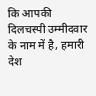कि आपकी दिलचस्पी उम्मीदवार के नाम में है, हमारी देश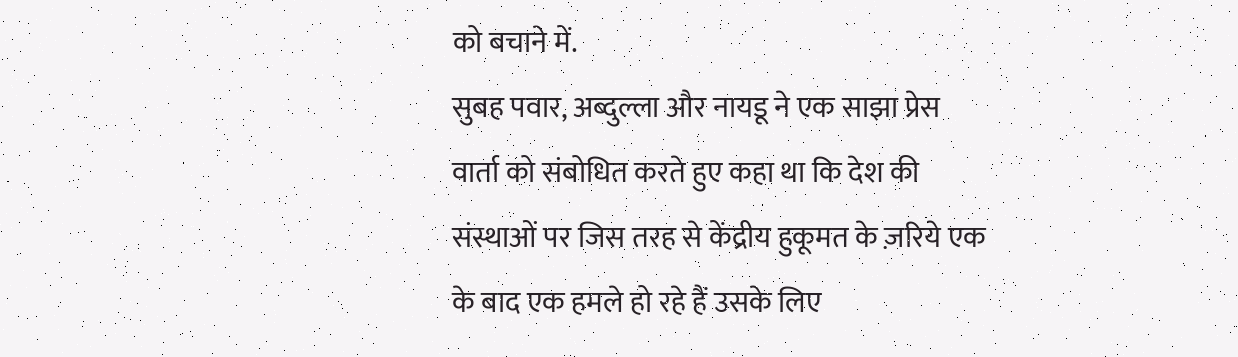को बचाने में.
सुबह पवार, अब्दुल्ला और नायडू ने एक साझा प्रेस वार्ता को संबोधित करते हुए कहा था कि देश की संस्थाओं पर जिस तरह से केंद्रीय हुकूमत के ज़रिये एक के बाद एक हमले हो रहे हैं उसके लिए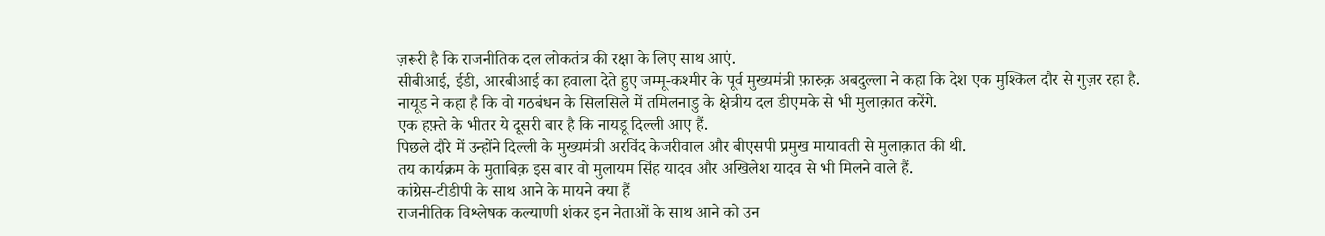ज़रूरी है कि राजनीतिक दल लोकतंत्र की रक्षा के लिए साथ आएं.
सीबीआई, ईडी, आरबीआई का हवाला देते हुए जम्मू-कश्मीर के पूर्व मुख्यमंत्री फ़ारुक़ अबदुल्ला ने कहा कि देश एक मुश्किल दौर से गुज़र रहा है.
नायूड ने कहा है कि वो गठबंधन के सिलसिले में तमिलनाडु के क्षेत्रीय दल डीएमके से भी मुलाक़ात करेंगे.
एक हफ़्ते के भीतर ये दूसरी बार है कि नायडू दिल्ली आए हैं.
पिछले दौरे में उन्होंने दिल्ली के मुख्यमंत्री अरविंद केजरीवाल और बीएसपी प्रमुख मायावती से मुलाक़ात की थी.
तय कार्यक्रम के मुताबिक़ इस बार वो मुलायम सिंह यादव और अखिलेश यादव से भी मिलने वाले हैं.
कांग्रेस-टीडीपी के साथ आने के मायने क्या हैं
राजनीतिक विश्लेषक कल्याणी शंकर इन नेताओं के साथ आने को उन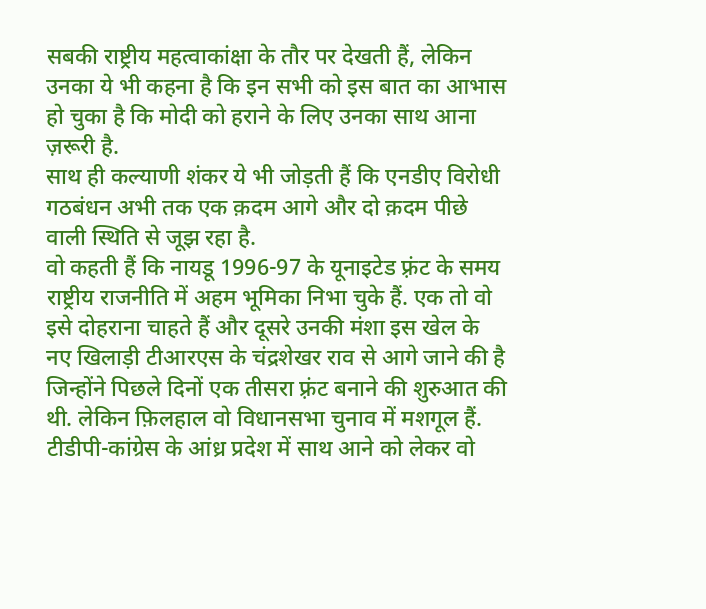सबकी राष्ट्रीय महत्वाकांक्षा के तौर पर देखती हैं, लेकिन उनका ये भी कहना है कि इन सभी को इस बात का आभास हो चुका है कि मोदी को हराने के लिए उनका साथ आना ज़रूरी है.
साथ ही कल्याणी शंकर ये भी जोड़ती हैं कि एनडीए विरोधी गठबंधन अभी तक एक क़दम आगे और दो क़दम पीछे वाली स्थिति से जूझ रहा है.
वो कहती हैं कि नायडू 1996-97 के यूनाइटेड फ़्रंट के समय राष्ट्रीय राजनीति में अहम भूमिका निभा चुके हैं. एक तो वो इसे दोहराना चाहते हैं और दूसरे उनकी मंशा इस खेल के नए खिलाड़ी टीआरएस के चंद्रशेखर राव से आगे जाने की है जिन्होंने पिछले दिनों एक तीसरा फ़्रंट बनाने की शुरुआत की थी. लेकिन फ़िलहाल वो विधानसभा चुनाव में मशगूल हैं.
टीडीपी-कांग्रेस के आंध्र प्रदेश में साथ आने को लेकर वो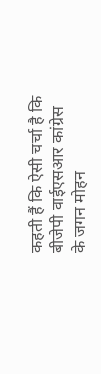कहती हैं कि ऐसी चर्चा है कि बीजेपी वाईएसआर कांग्रेस के जगन मोहन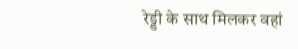रेड्डी के साथ मिलकर वहां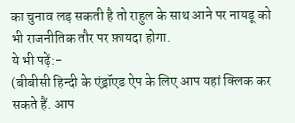का चुनाव लड़ सकती है तो राहुल के साथ आने पर नायडू को भी राजनीतिक तौर पर फ़ायदा होगा.
ये भी पढ़ें:-
(बीबीसी हिन्दी के एंड्रॉएड ऐप के लिए आप यहां क्लिक कर सकते हैं. आप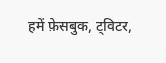हमें फ़ेसबुक, ट्विटर,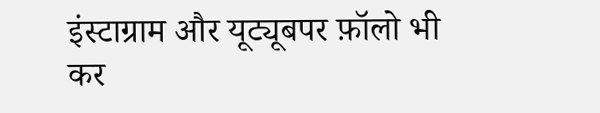इंस्टाग्राम और यूट्यूबपर फ़ॉलो भी कर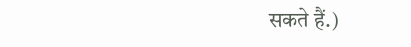सकते हैं.)